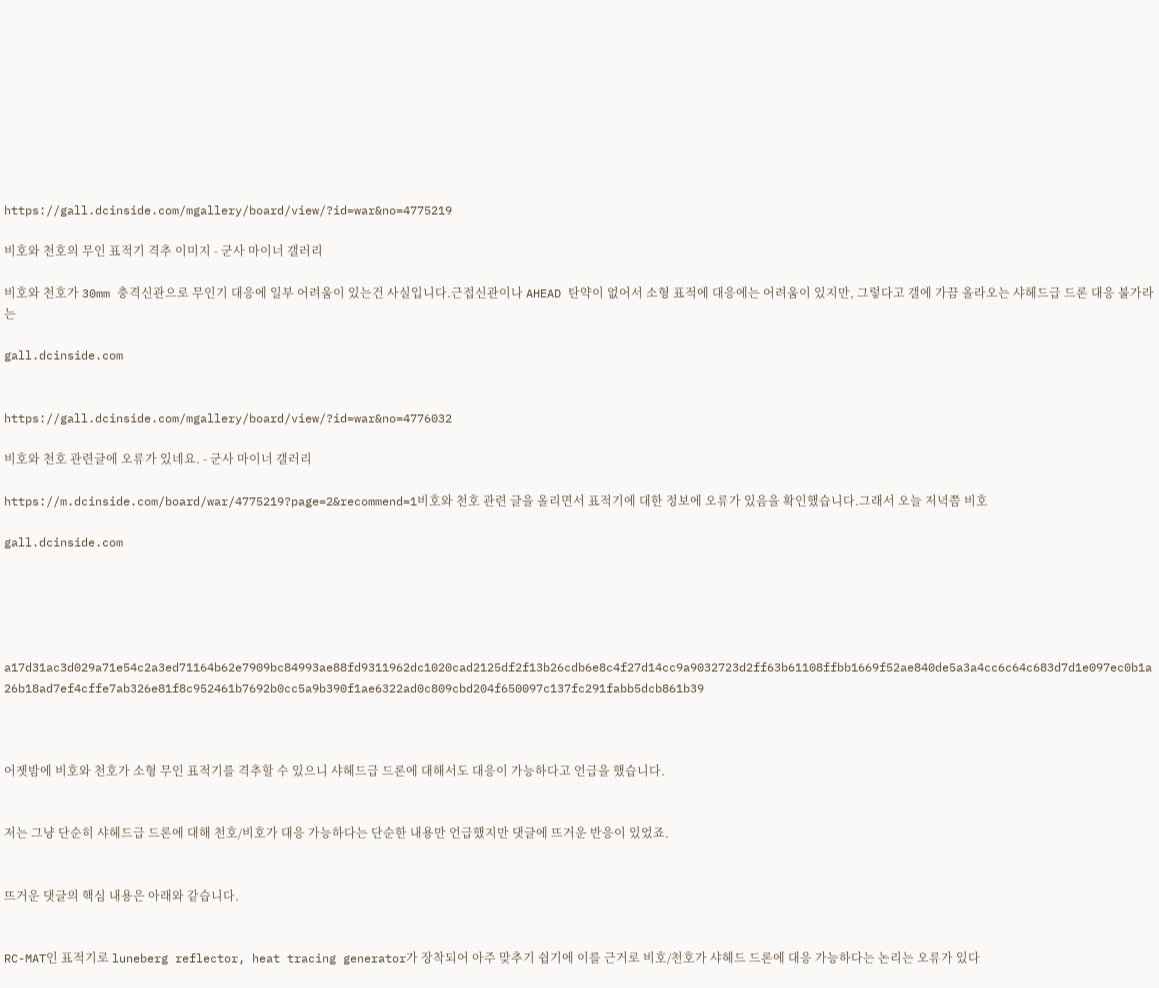https://gall.dcinside.com/mgallery/board/view/?id=war&no=4775219

비호와 천호의 무인 표적기 격추 이미지 - 군사 마이너 갤러리

비호와 천호가 30mm 충격신관으로 무인기 대응에 일부 어려움이 있는건 사실입니다.근접신관이나 AHEAD 탄약이 없어서 소형 표적에 대응에는 어려움이 있지만, 그렇다고 갤에 가끔 올라오는 샤헤드급 드론 대응 불가라는

gall.dcinside.com


https://gall.dcinside.com/mgallery/board/view/?id=war&no=4776032

비호와 천호 관련글에 오류가 있네요. - 군사 마이너 갤러리

https://m.dcinside.com/board/war/4775219?page=2&recommend=1비호와 천호 관련 글을 올리면서 표적기에 대한 정보에 오류가 있음을 확인했습니다.그래서 오늘 저녁쯤 비호

gall.dcinside.com





a17d31ac3d029a71e54c2a3ed71164b62e7909bc84993ae88fd9311962dc1020cad2125df2f13b26cdb6e8c4f27d14cc9a9032723d2ff63b61108ffbb1669f52ae840de5a3a4cc6c64c683d7d1e097ec0b1a26b18ad7ef4cffe7ab326e81f8c952461b7692b0cc5a9b390f1ae6322ad0c809cbd204f650097c137fc291fabb5dcb861b39



어젯밤에 비호와 천호가 소형 무인 표적기를 격추할 수 있으니 샤헤드급 드론에 대해서도 대응이 가능하다고 언급을 했습니다.


저는 그냥 단순히 샤헤드급 드론에 대해 천호/비호가 대응 가능하다는 단순한 내용만 언급했지만 댓글에 뜨거운 반응이 있었죠.


뜨거운 댓글의 핵심 내용은 아래와 같습니다.


RC-MAT인 표적기로 luneberg reflector, heat tracing generator가 장착되어 아주 맞추기 쉽기에 이를 근거로 비호/천호가 샤헤드 드론에 대응 가능하다는 논리는 오류가 있다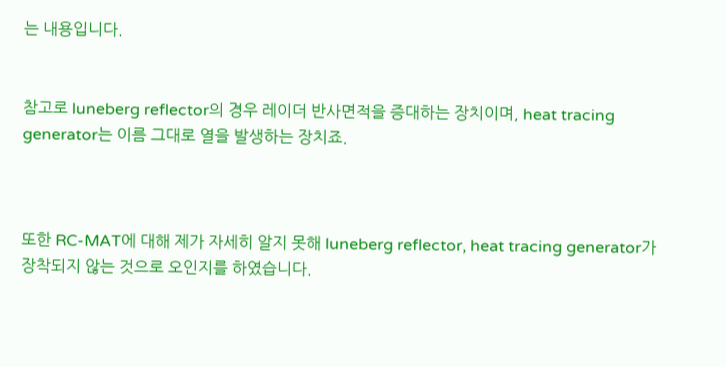는 내용입니다.


참고로 luneberg reflector의 경우 레이더 반사면적을 증대하는 장치이며, heat tracing generator는 이름 그대로 열을 발생하는 장치죠.



또한 RC-MAT에 대해 제가 자세히 알지 못해 luneberg reflector, heat tracing generator가 장착되지 않는 것으로 오인지를 하였습니다.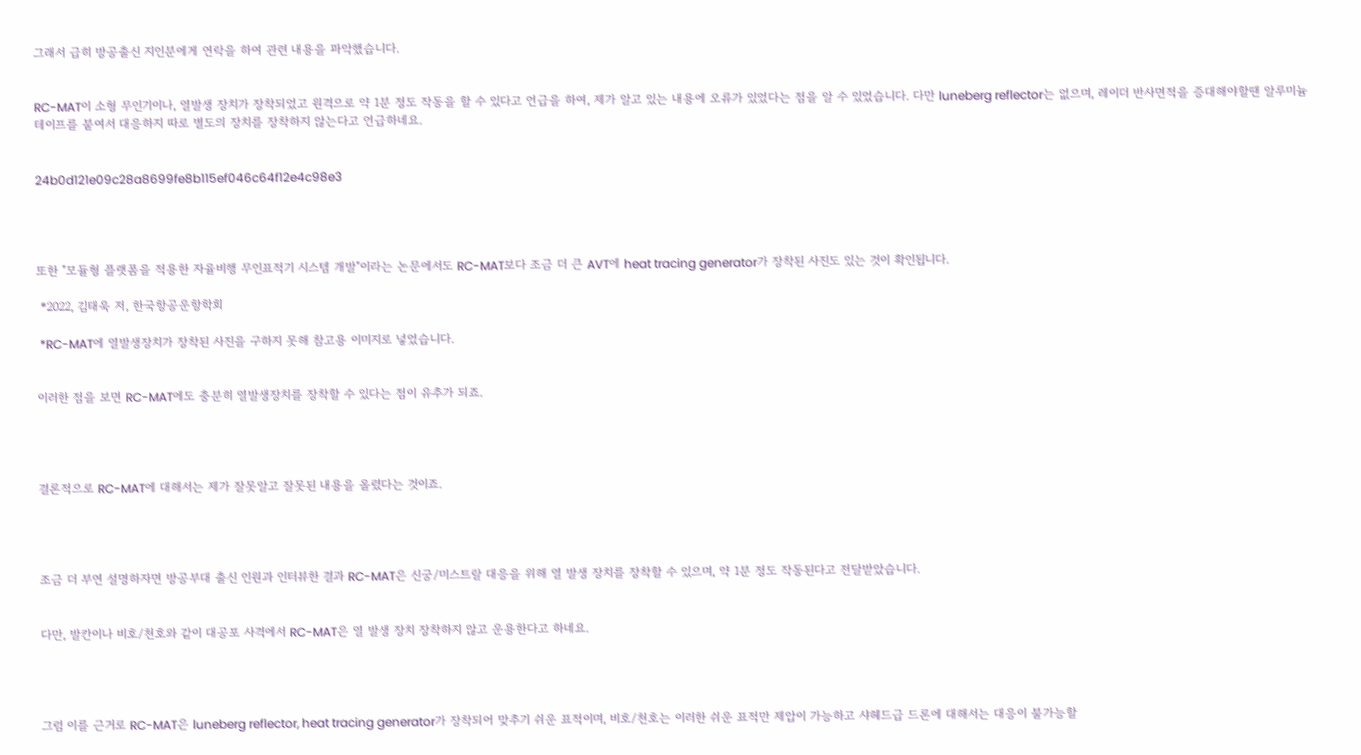그래서 급히 방공출신 지인분에게 연락을 하여 관련 내용을 파악했습니다.


RC-MAT이 소형 무인기이나, 열발생 장치가 장착되었고 원격으로 약 1분 정도 작동을 할 수 있다고 언급을 하여, 제가 알고 있는 내용에 오류가 있었다는 점을 알 수 있었습니다. 다만 luneberg reflector는 없으며, 레이더 반사면적을 증대해야할땐 알루미늄 테이프를 붙여서 대응하지 따로 별도의 장치를 장착하지 않는다고 언급하네요.


24b0d121e09c28a8699fe8b115ef046c64f12e4c98e3




또한 "모듈형 플랫폼을 적용한 자율비행 무인표적기 시스템 개발"이라는 논문에서도 RC-MAT보다 조금 더 큰 AVT에 heat tracing generator가 장착된 사진도 있는 것이 확인됩니다.

 *2022, 김태욱 저, 한국항공운항학회

 *RC-MAT에 열발생장치가 장착된 사진을 구하지 못해 참고용 이미지로 넣었습니다.


이러한 점을 보면 RC-MAT에도 충분히 열발생장치를 장착할 수 있다는 점이 유추가 되죠.




결론적으로 RC-MAT에 대해서는 제가 잘못알고 잘못된 내용을 올렸다는 것이죠.




조금 더 부연 설명하자면 방공부대 출신 인원과 인터뷰한 결과 RC-MAT은 신궁/미스트랄 대응을 위해 열 발생 장치를 장착할 수 있으며, 약 1분 정도 작동된다고 전달받았습니다.


다만, 발칸이나 비호/천호와 같이 대공포 사격에서 RC-MAT은 열 발생 장치 장착하지 않고 운용한다고 하네요.




그럼 이를 근거로 RC-MAT은 luneberg reflector, heat tracing generator가 장착되어 맞추기 쉬운 표적이며, 비호/천호는 이러한 쉬운 표적만 제압이 가능하고 샤헤드급 드론에 대해서는 대응이 불가능할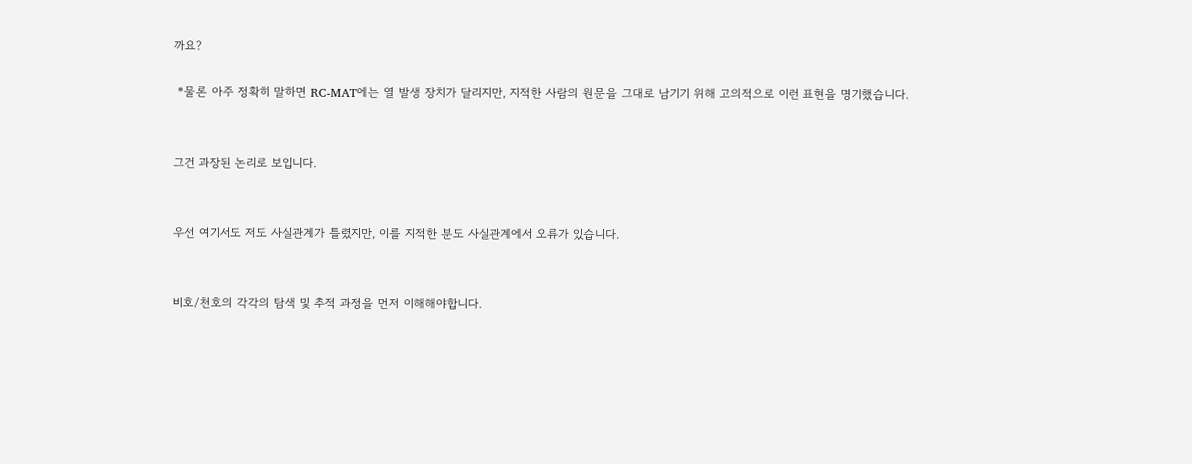까요?

 *물론 아주 정확히 말하면 RC-MAT에는 열 발생 장치가 달리지만, 지적한 사람의 원문을 그대로 남기기 위해 고의적으로 이런 표현을 명기했습니다.


그건 과장된 논리로 보입니다.


우선 여기서도 저도 사실관계가 틀렸지만, 이를 지적한 분도 사실관계에서 오류가 있습니다.


비호/천호의 각각의 탐색 및 추적 과정을 먼저 이해해야합니다.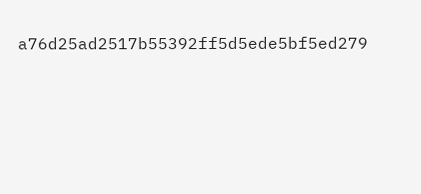a76d25ad2517b55392ff5d5ede5bf5ed279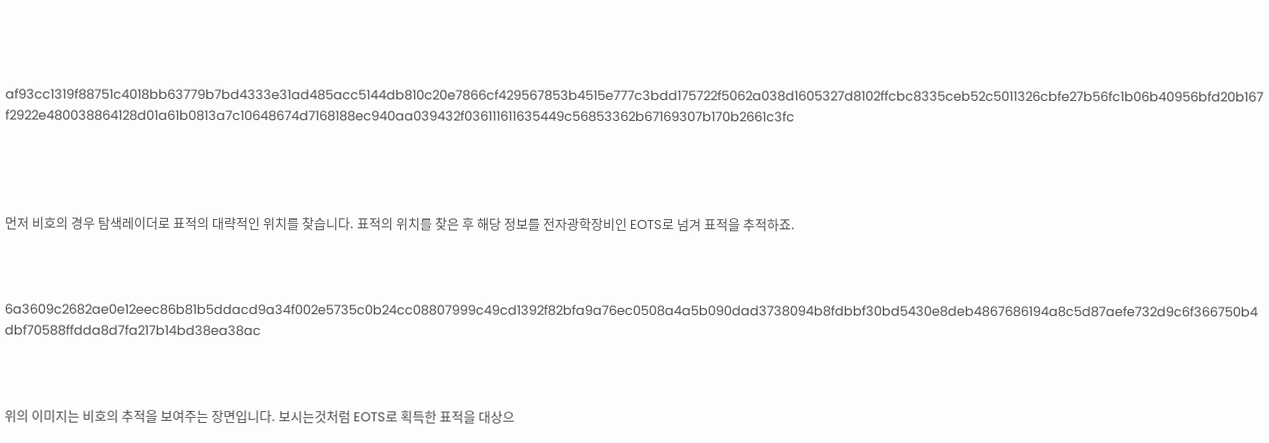af93cc1319f88751c4018bb63779b7bd4333e31ad485acc5144db810c20e7866cf429567853b4515e777c3bdd175722f5062a038d1605327d8102ffcbc8335ceb52c5011326cbfe27b56fc1b06b40956bfd20b167f2922e480038864128d01a61b0813a7c10648674d7168188ec940aa039432f036111611635449c56853362b67169307b170b2661c3fc




먼저 비호의 경우 탐색레이더로 표적의 대략적인 위치를 찾습니다. 표적의 위치를 찾은 후 해당 정보를 전자광학장비인 EOTS로 넘겨 표적을 추적하죠.



6a3609c2682ae0e12eec86b81b5ddacd9a34f002e5735c0b24cc08807999c49cd1392f82bfa9a76ec0508a4a5b090dad3738094b8fdbbf30bd5430e8deb4867686194a8c5d87aefe732d9c6f366750b4dbf70588ffdda8d7fa217b14bd38ea38ac



위의 이미지는 비호의 추적을 보여주는 장면입니다. 보시는것처럼 EOTS로 획득한 표적을 대상으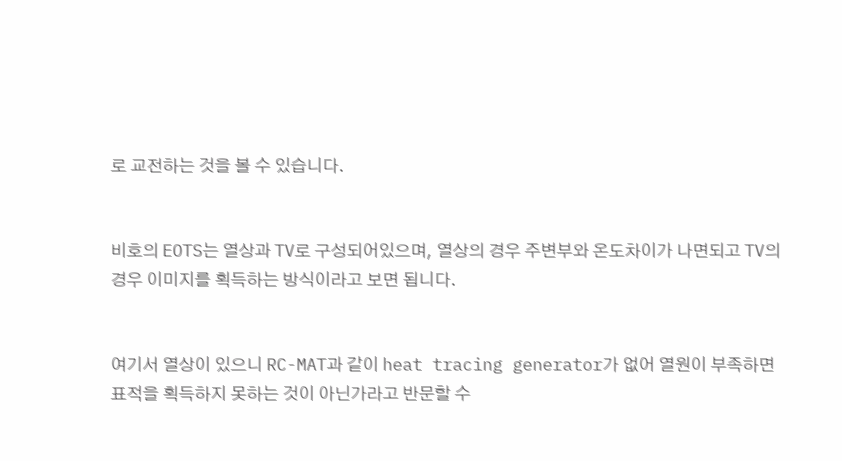로 교전하는 것을 볼 수 있습니다.


비호의 EOTS는 열상과 TV로 구성되어있으며, 열상의 경우 주변부와 온도차이가 나면되고 TV의 경우 이미지를 획득하는 방식이라고 보면 됩니다.


여기서 열상이 있으니 RC-MAT과 같이 heat tracing generator가 없어 열원이 부족하면 표적을 획득하지 못하는 것이 아닌가라고 반문할 수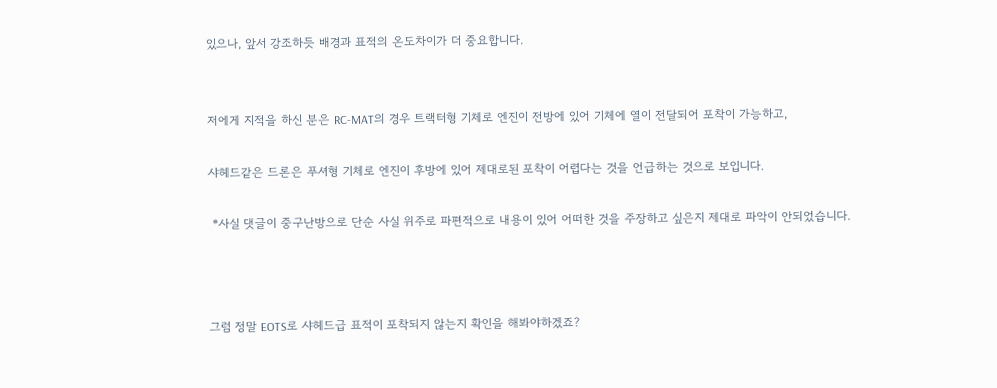있으나, 앞서 강조하듯 배경과 표적의 온도차이가 더 중요합니다.


저에게 지적을 하신 분은 RC-MAT의 경우 트랙터형 기체로 엔진이 전방에 있어 기체에 열이 전달되어 포착이 가능하고,

샤헤드같은 드론은 푸셔형 기체로 엔진이 후방에 있어 제대로된 포착이 어렵다는 것을 언급하는 것으로 보입니다.

 *사실 댓글이 중구난방으로 단순 사실 위주로 파편적으로 내용이 있어 어떠한 것을 주장하고 싶은지 제대로 파악이 안되었습니다.



그럼 정말 EOTS로 샤헤드급 표적이 포착되지 않는지 확인을 해봐야하겠죠?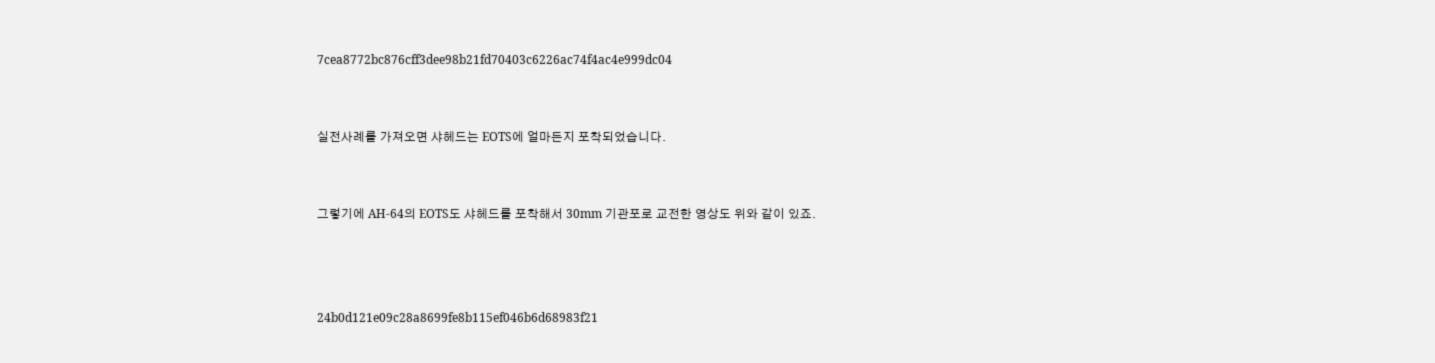7cea8772bc876cff3dee98b21fd70403c6226ac74f4ac4e999dc04


실전사례를 가져오면 샤헤드는 EOTS에 얼마든지 포착되었습니다.


그렇기에 AH-64의 EOTS도 샤헤드를 포착해서 30mm 기관포로 교전한 영상도 위와 같이 있죠.



24b0d121e09c28a8699fe8b115ef046b6d68983f21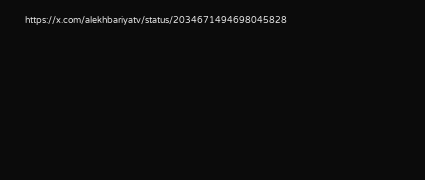https://x.com/alekhbariyatv/status/2034671494698045828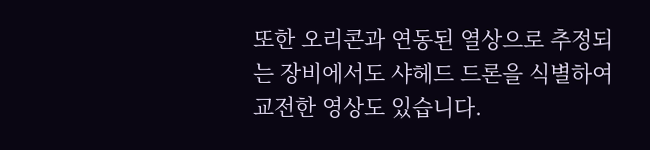또한 오리콘과 연동된 열상으로 추정되는 장비에서도 샤헤드 드론을 식별하여 교전한 영상도 있습니다.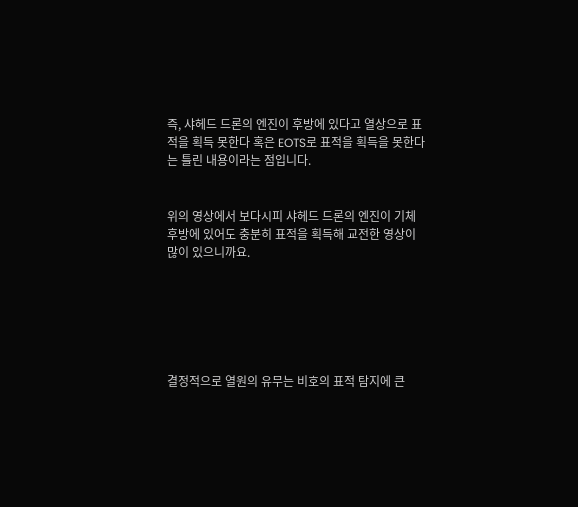즉, 샤헤드 드론의 엔진이 후방에 있다고 열상으로 표적을 획득 못한다 혹은 EOTS로 표적을 획득을 못한다는 틀린 내용이라는 점입니다.


위의 영상에서 보다시피 샤헤드 드론의 엔진이 기체 후방에 있어도 충분히 표적을 획득해 교전한 영상이 많이 있으니까요.






결정적으로 열원의 유무는 비호의 표적 탐지에 큰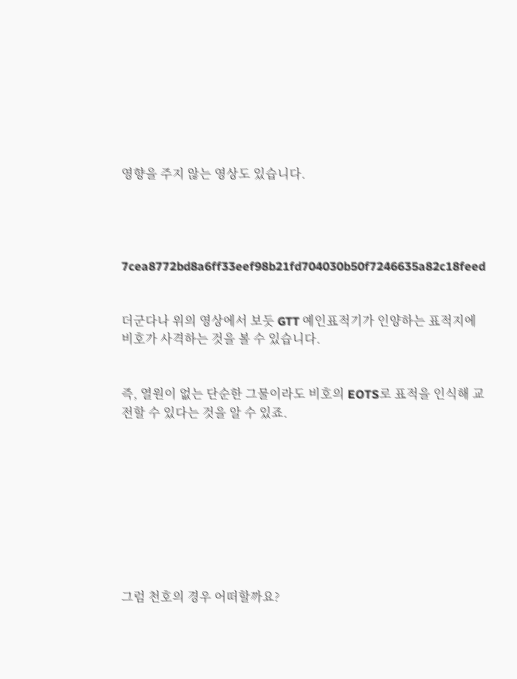영향을 주지 않는 영상도 있습니다.




7cea8772bd8a6ff33eef98b21fd704030b50f7246635a82c18feed


더군다나 위의 영상에서 보듯 GTT 예인표적기가 인양하는 표적지에 비호가 사격하는 것을 볼 수 있습니다.


즉, 열원이 없는 단순한 그물이라도 비호의 EOTS로 표적을 인식해 교전할 수 있다는 것을 알 수 있죠.









그럼 천호의 경우 어떠할까요?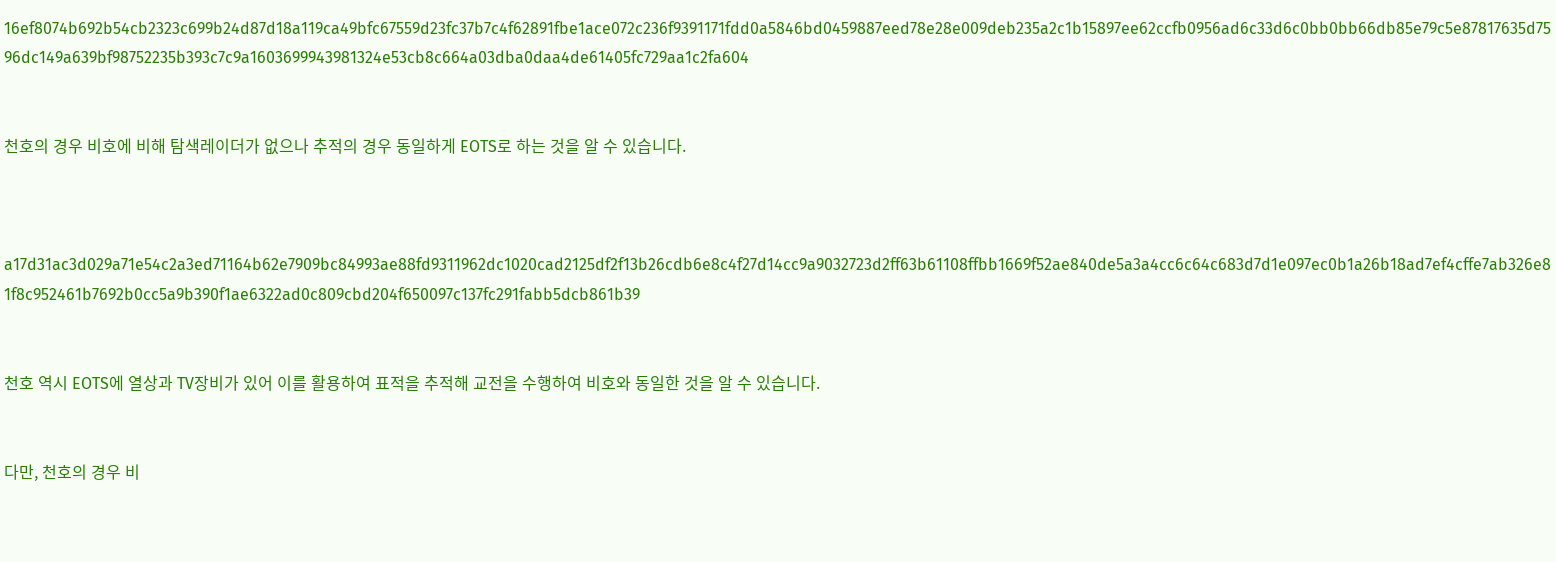16ef8074b692b54cb2323c699b24d87d18a119ca49bfc67559d23fc37b7c4f62891fbe1ace072c236f9391171fdd0a5846bd0459887eed78e28e009deb235a2c1b15897ee62ccfb0956ad6c33d6c0bb0bb66db85e79c5e87817635d7596dc149a639bf98752235b393c7c9a1603699943981324e53cb8c664a03dba0daa4de61405fc729aa1c2fa604


천호의 경우 비호에 비해 탐색레이더가 없으나 추적의 경우 동일하게 EOTS로 하는 것을 알 수 있습니다.



a17d31ac3d029a71e54c2a3ed71164b62e7909bc84993ae88fd9311962dc1020cad2125df2f13b26cdb6e8c4f27d14cc9a9032723d2ff63b61108ffbb1669f52ae840de5a3a4cc6c64c683d7d1e097ec0b1a26b18ad7ef4cffe7ab326e81f8c952461b7692b0cc5a9b390f1ae6322ad0c809cbd204f650097c137fc291fabb5dcb861b39


천호 역시 EOTS에 열상과 TV장비가 있어 이를 활용하여 표적을 추적해 교전을 수행하여 비호와 동일한 것을 알 수 있습니다.


다만, 천호의 경우 비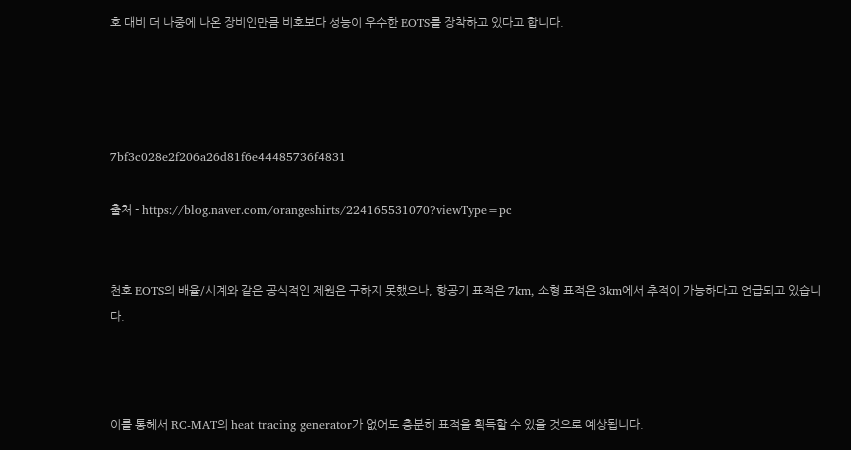호 대비 더 나중에 나온 장비인만큼 비호보다 성능이 우수한 EOTS를 장착하고 있다고 합니다.




7bf3c028e2f206a26d81f6e44485736f4831

출처 - https://blog.naver.com/orangeshirts/224165531070?viewType=pc


천호 EOTS의 배율/시계와 같은 공식적인 제원은 구하지 못했으나, 항공기 표적은 7km, 소형 표적은 3km에서 추적이 가능하다고 언급되고 있습니다.



이를 통헤서 RC-MAT의 heat tracing generator가 없어도 충분히 표적을 획득할 수 있을 것으로 예상됩니다.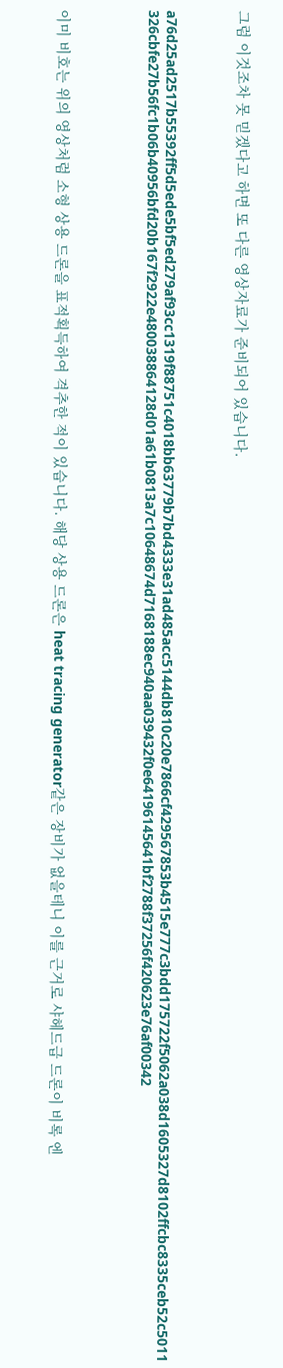그럼 이것조차 못 믿겠다고 하면 또 다른 영상자료가 준비되어 있습니다.



a76d25ad2517b55392ff5d5ede5bf5ed279af93cc1319f88751c4018bb63779b7bd4333e31ad485acc5144db810c20e7866cf429567853b4515e777c3bdd175722f5062a038d1605327d8102ffcbc8335ceb52c5011326cbfe27b56fc1b06b40956bfd20b167f2922e480038864128d01a61b0813a7c10648674d7168188ec940aa039432f0e64196145641bf2788f37256f420623e76af00342




이미 비호는 위의 영상처럼 소형 상용 드론을 표적획득하여 격추한 적이 있습니다. 해당 상용 드론은 heat tracing generator같은 장비가 없을테니 이를 근거로 샤헤드급 드론이 비록 엔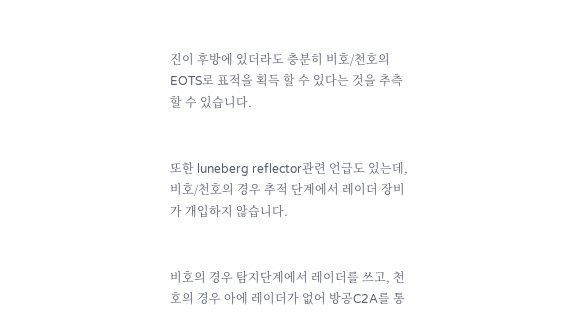진이 후방에 있더라도 충분히 비호/천호의 EOTS로 표적을 획득 할 수 있다는 것을 추측할 수 있습니다.


또한 luneberg reflector관련 언급도 있는데, 비호/천호의 경우 추적 단계에서 레이더 장비가 개입하지 않습니다.


비호의 경우 탐지단계에서 레이더를 쓰고, 천호의 경우 아에 레이더가 없어 방공C2A를 통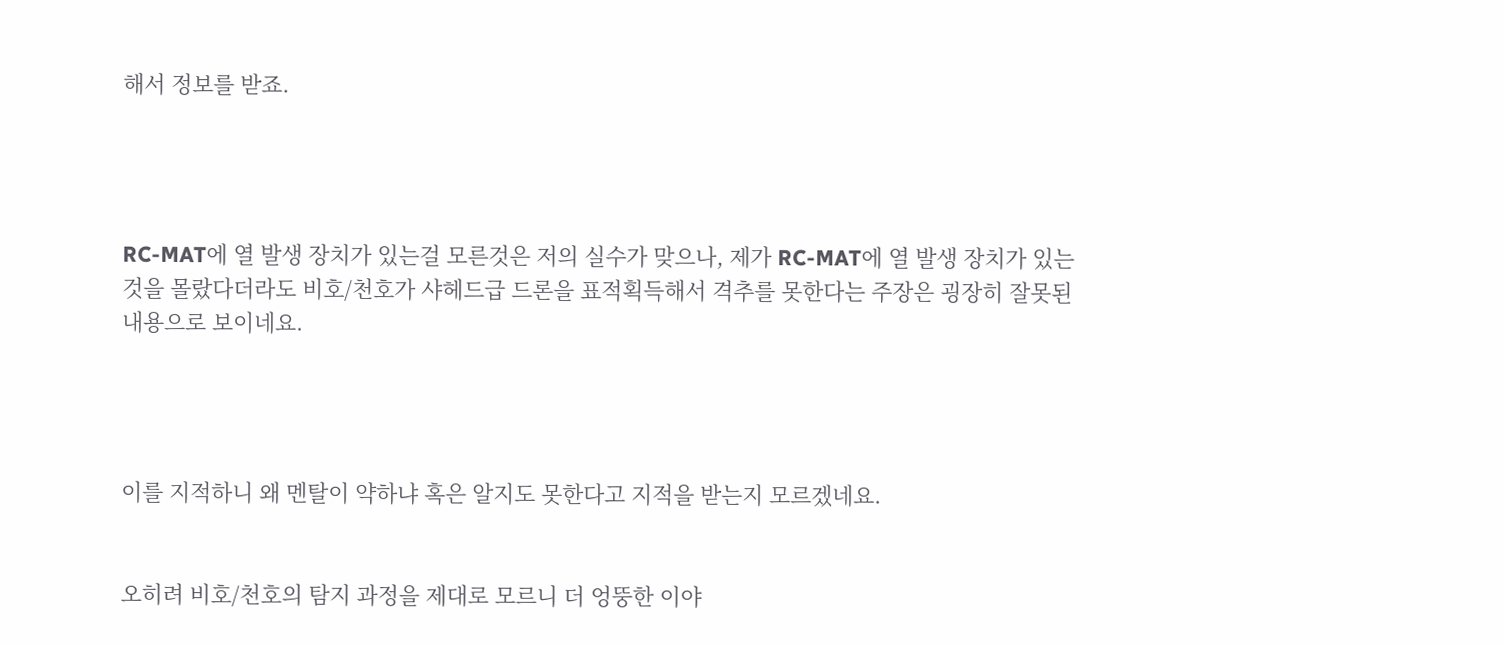해서 정보를 받죠.




RC-MAT에 열 발생 장치가 있는걸 모른것은 저의 실수가 맞으나, 제가 RC-MAT에 열 발생 장치가 있는 것을 몰랐다더라도 비호/천호가 샤헤드급 드론을 표적획득해서 격추를 못한다는 주장은 굉장히 잘못된 내용으로 보이네요.




이를 지적하니 왜 멘탈이 약하냐 혹은 알지도 못한다고 지적을 받는지 모르겠네요.


오히려 비호/천호의 탐지 과정을 제대로 모르니 더 엉뚱한 이야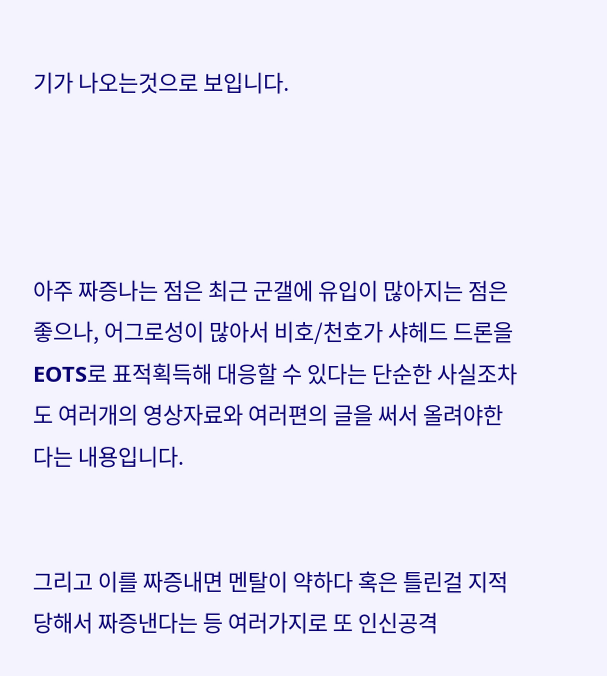기가 나오는것으로 보입니다.




아주 짜증나는 점은 최근 군갤에 유입이 많아지는 점은 좋으나, 어그로성이 많아서 비호/천호가 샤헤드 드론을 EOTS로 표적획득해 대응할 수 있다는 단순한 사실조차도 여러개의 영상자료와 여러편의 글을 써서 올려야한다는 내용입니다.


그리고 이를 짜증내면 멘탈이 약하다 혹은 틀린걸 지적당해서 짜증낸다는 등 여러가지로 또 인신공격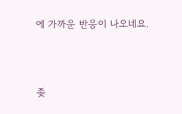에 가까운 반응이 나오네요.



좆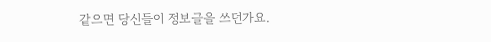같으면 당신들이 정보글을 쓰던가요.